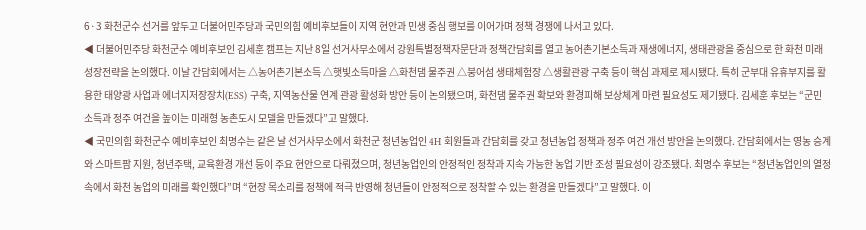6·3 화천군수 선거를 앞두고 더불어민주당과 국민의힘 예비후보들이 지역 현안과 민생 중심 행보를 이어가며 정책 경쟁에 나서고 있다.
◀ 더불어민주당 화천군수 예비후보인 김세훈 캠프는 지난 8일 선거사무소에서 강원특별정책자문단과 정책간담회를 열고 농어촌기본소득과 재생에너지, 생태관광을 중심으로 한 화천 미래 성장전략을 논의했다. 이날 간담회에서는 △농어촌기본소득 △햇빛소득마을 △화천댐 물주권 △붕어섬 생태체험장 △생활관광 구축 등이 핵심 과제로 제시됐다. 특히 군부대 유휴부지를 활용한 태양광 사업과 에너지저장장치(ESS) 구축, 지역농산물 연계 관광 활성화 방안 등이 논의됐으며, 화천댐 물주권 확보와 환경피해 보상체계 마련 필요성도 제기됐다. 김세훈 후보는 “군민 소득과 정주 여건을 높이는 미래형 농촌도시 모델을 만들겠다”고 말했다.
◀ 국민의힘 화천군수 예비후보인 최명수는 같은 날 선거사무소에서 화천군 청년농업인 4H 회원들과 간담회를 갖고 청년농업 정책과 정주 여건 개선 방안을 논의했다. 간담회에서는 영농 승계와 스마트팜 지원, 청년주택, 교육환경 개선 등이 주요 현안으로 다뤄졌으며, 청년농업인의 안정적인 정착과 지속 가능한 농업 기반 조성 필요성이 강조됐다. 최명수 후보는 “청년농업인의 열정 속에서 화천 농업의 미래를 확인했다”며 “현장 목소리를 정책에 적극 반영해 청년들이 안정적으로 정착할 수 있는 환경을 만들겠다”고 말했다. 이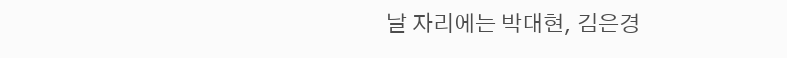날 자리에는 박대현, 김은경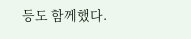등도 함께했다.